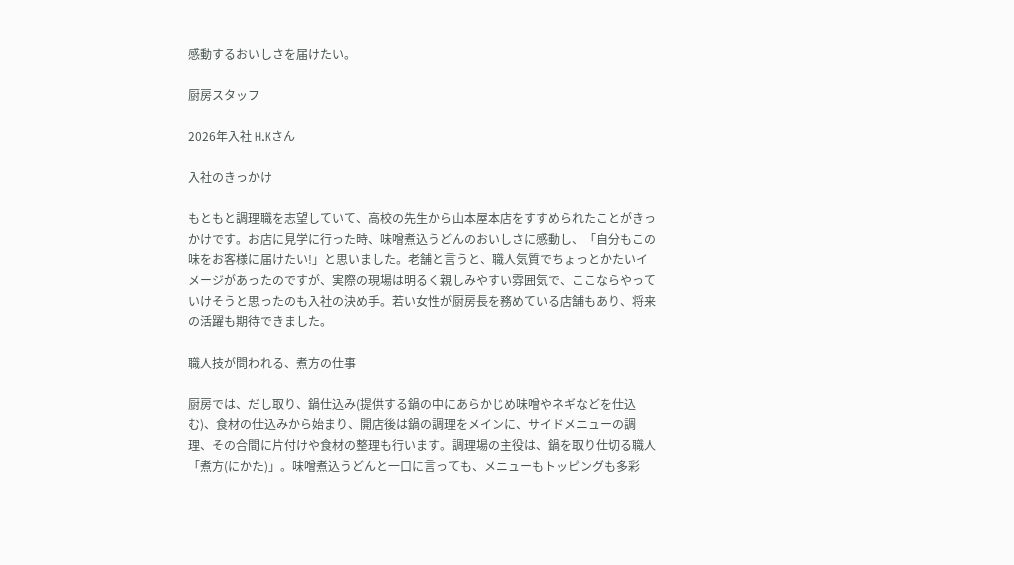感動するおいしさを届けたい。

厨房スタッフ

2026年入社 H.Kさん

入社のきっかけ

もともと調理職を志望していて、高校の先生から山本屋本店をすすめられたことがきっかけです。お店に見学に行った時、味噌煮込うどんのおいしさに感動し、「自分もこの味をお客様に届けたい!」と思いました。老舗と言うと、職人気質でちょっとかたいイメージがあったのですが、実際の現場は明るく親しみやすい雰囲気で、ここならやっていけそうと思ったのも入社の決め手。若い女性が厨房長を務めている店舗もあり、将来の活躍も期待できました。

職人技が問われる、煮方の仕事

厨房では、だし取り、鍋仕込み(提供する鍋の中にあらかじめ味噌やネギなどを仕込む)、食材の仕込みから始まり、開店後は鍋の調理をメインに、サイドメニューの調理、その合間に片付けや食材の整理も行います。調理場の主役は、鍋を取り仕切る職人「煮方(にかた)」。味噌煮込うどんと一口に言っても、メニューもトッピングも多彩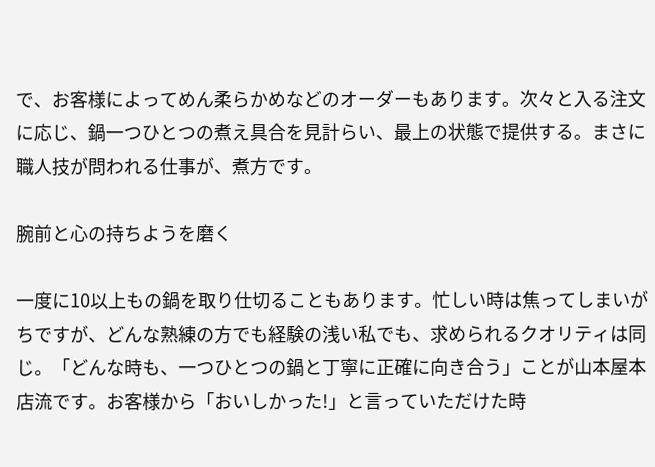で、お客様によってめん柔らかめなどのオーダーもあります。次々と入る注文に応じ、鍋一つひとつの煮え具合を見計らい、最上の状態で提供する。まさに職人技が問われる仕事が、煮方です。

腕前と心の持ちようを磨く

一度に10以上もの鍋を取り仕切ることもあります。忙しい時は焦ってしまいがちですが、どんな熟練の方でも経験の浅い私でも、求められるクオリティは同じ。「どんな時も、一つひとつの鍋と丁寧に正確に向き合う」ことが山本屋本店流です。お客様から「おいしかった!」と言っていただけた時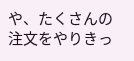や、たくさんの注文をやりきっ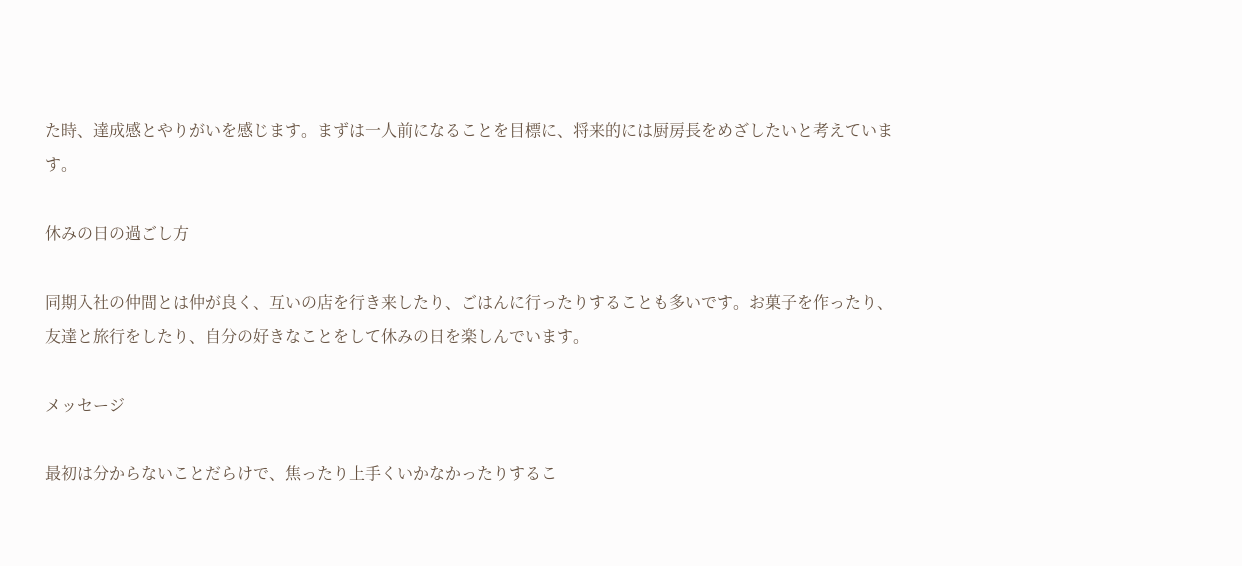た時、達成感とやりがいを感じます。まずは一人前になることを目標に、将来的には厨房長をめざしたいと考えています。

休みの日の過ごし方

同期入社の仲間とは仲が良く、互いの店を行き来したり、ごはんに行ったりすることも多いです。お菓子を作ったり、友達と旅行をしたり、自分の好きなことをして休みの日を楽しんでいます。

メッセージ

最初は分からないことだらけで、焦ったり上手くいかなかったりするこ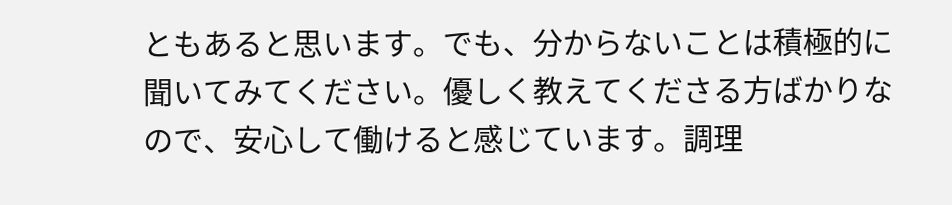ともあると思います。でも、分からないことは積極的に聞いてみてください。優しく教えてくださる方ばかりなので、安心して働けると感じています。調理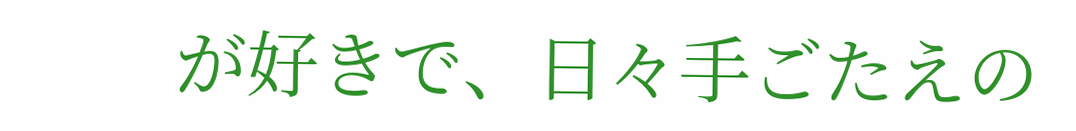が好きで、日々手ごたえの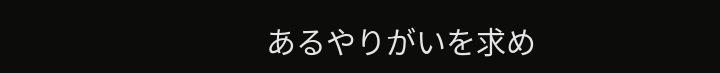あるやりがいを求め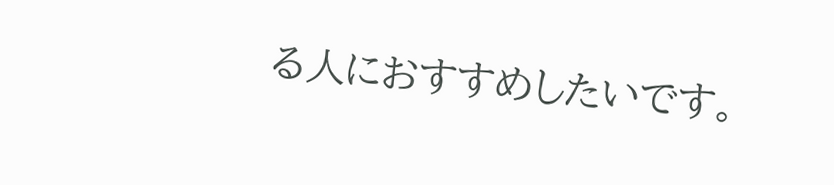る人におすすめしたいです。